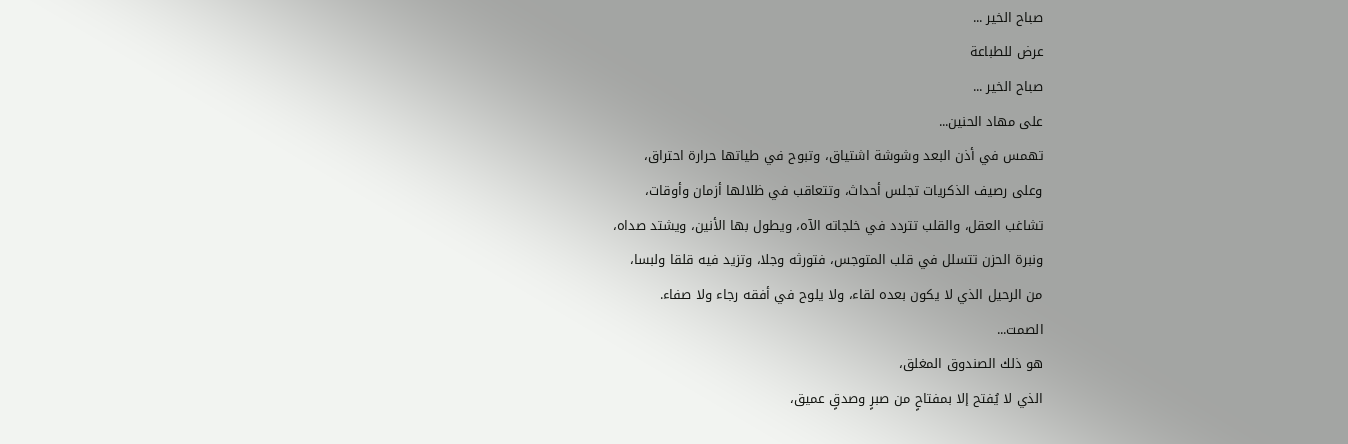صباح الخير ...
عرض للطباعة
صباح الخير ...
على مهاد الحنين...
تهمس في أذن البعد وشوشة اشتياق، وتبوح في طياتها حرارة احتراق،
وعلى رصيف الذكريات تجلس أحداث، وتتعاقب في ظلالها أزمان وأوقات،
تشاغب العقل، والقلب تتردد في خلجاته الآه، ويطول بها الأنين، ويشتد صداه،
ونبرة الحزن تتسلل في قلب المتوجس، فتورثه وجلا، وتزيد فيه قلقا ولبسا،
من الرحيل الذي لا يكون بعده لقاء، ولا يلوح في أفقه رجاء ولا صفاء.
الصمت...
هو ذلك الصندوق المغلق،
الذي لا يُفتح إلا بمفتاحٍ من صبرٍ وصدقٍ عميق،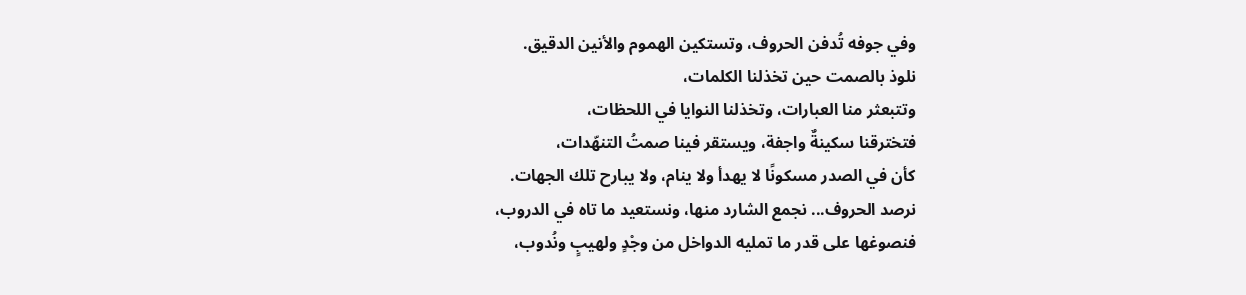وفي جوفه تُدفن الحروف، وتستكين الهموم والأنين الدقيق.
نلوذ بالصمت حين تخذلنا الكلمات،
وتتبعثر منا العبارات، وتخذلنا النوايا في اللحظات،
فتخترقنا سكينةٌ واجفة، ويستقر فينا صمتُ التنهّدات،
كأن في الصدر مسكونًا لا يهدأ ولا ينام، ولا يبارح تلك الجهات.
نرصد الحروف... نجمع الشارد منها، ونستعيد ما تاه في الدروب،
فنصوغها على قدر ما تمليه الدواخل من وجْدٍ ولهيبٍ ونُدوب،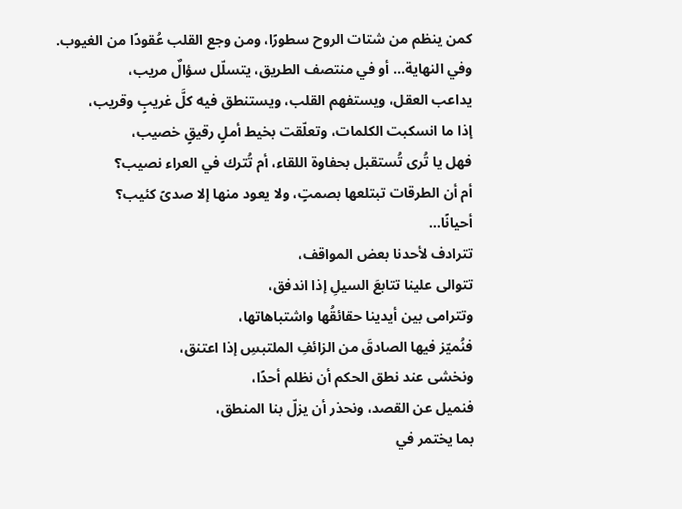كمن ينظم من شتات الروح سطورًا، ومن وجع القلب عُقودًا من الغيوب.
وفي النهاية... أو في منتصف الطريق، يتسلّل سؤالٌ مريب،
يداعب العقل، ويستفهم القلب، ويستنطق فيه كلَّ غريبٍ وقريب،
إذا ما انسكبت الكلمات، وتعلّقت بخيط أملٍ رقيقٍ خصيب،
فهل يا تُرى تُستقبل بحفاوة اللقاء، أم تُترك في العراء نصيب؟
أم أن الطرقات تبتلعها بصمتٍ، ولا يعود منها إلا صدىً كئيب؟
أحيانًا...
تترادف لأحدنا بعض المواقف،
تتوالى علينا تتابعَ السيلِ إذا اندفق،
وتترامى بين أيدينا حقائقُها واشتباهاتها،
فنُميّز فيها الصادقَ من الزائفِ الملتبسِ إذا اعتنق،
ونخشى عند نطق الحكم أن نظلم أحدًا،
فنميل عن القصد، ونحذر أن يزلّ بنا المنطق،
بما يختمر في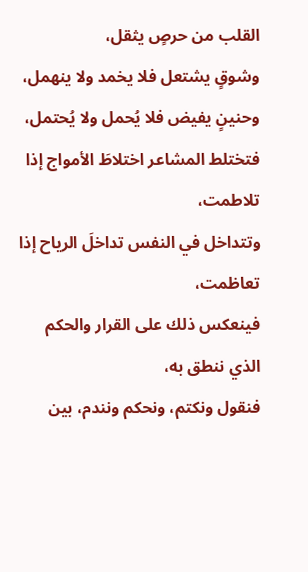القلب من حرصٍ يثقل،
وشوقٍ يشتعل فلا يخمد ولا ينهمل،
وحنينٍ يفيض فلا يُحمل ولا يُحتمل،
فتختلط المشاعر اختلاطَ الأمواج إذا تلاطمت،
وتتداخل في النفس تداخلَ الرياح إذا تعاظمت،
فينعكس ذلك على القرار والحكم الذي ننطق به،
فنقول ونكتم، ونحكم ونندم، بين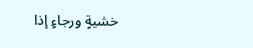خشيةٍ ورجاءٍ إذا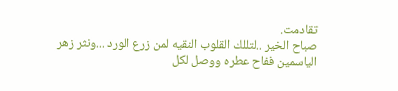تقادمت.
صباح الخير ..لتللك القلوب النقيه لمن زرع الورد ...ونثر زهر الياسمين ففاح عطره ووصل لكل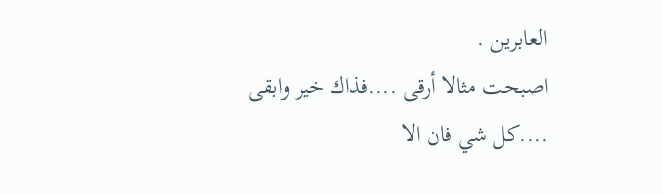العابرين .
اصبحت مثالا أرقى ....فذاك خير وابقى ....كل شي فان الا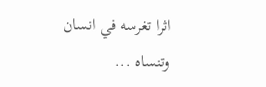اثرا تغرسه في انسان وتنساه ...